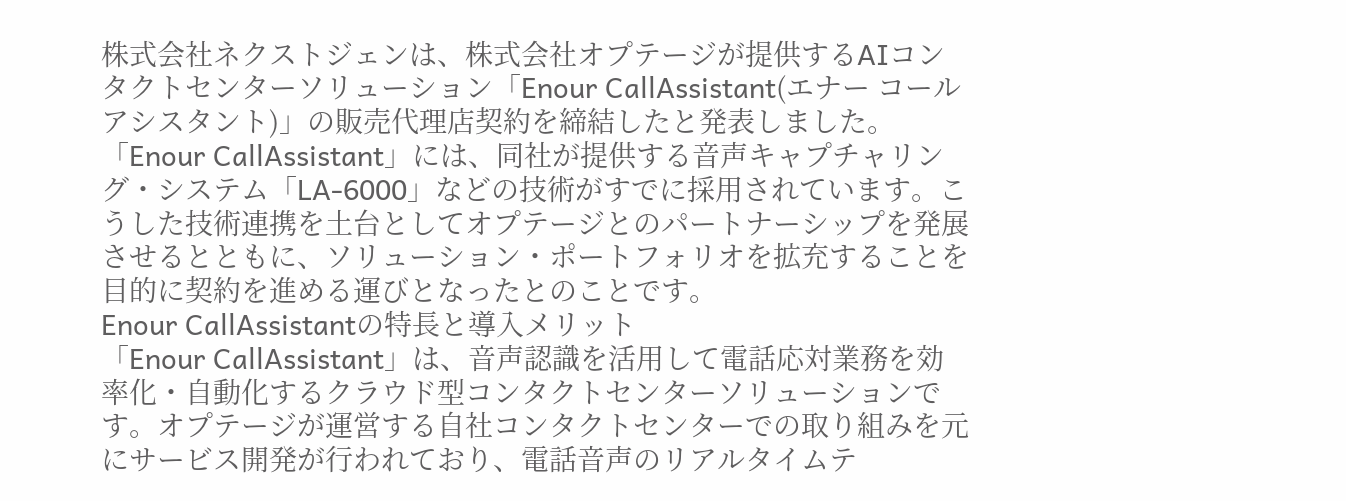株式会社ネクストジェンは、株式会社オプテージが提供するAIコンタクトセンターソリューション「Enour CallAssistant(エナー コールアシスタント)」の販売代理店契約を締結したと発表しました。「Enour CallAssistant」には、同社が提供する音声キャプチャリング・システム「LA-6000」などの技術がすでに採用されています。こうした技術連携を土台としてオプテージとのパートナーシップを発展させるとともに、ソリューション・ポートフォリオを拡充することを目的に契約を進める運びとなったとのことです。
Enour CallAssistantの特長と導入メリット
「Enour CallAssistant」は、音声認識を活用して電話応対業務を効率化・自動化するクラウド型コンタクトセンターソリューションです。オプテージが運営する自社コンタクトセンターでの取り組みを元にサービス開発が行われており、電話音声のリアルタイムテ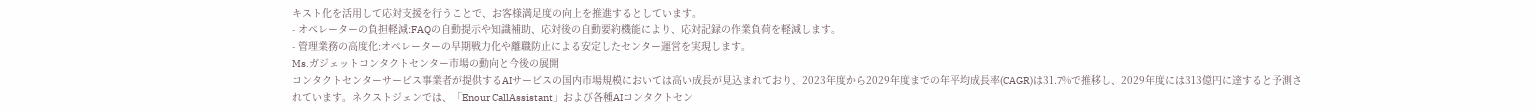キスト化を活用して応対支援を行うことで、お客様満足度の向上を推進するとしています。
- オペレーターの負担軽減:FAQの自動提示や知識補助、応対後の自動要約機能により、応対記録の作業負荷を軽減します。
- 管理業務の高度化:オペレーターの早期戦力化や離職防止による安定したセンター運営を実現します。
Ms.ガジェットコンタクトセンター市場の動向と今後の展開
コンタクトセンターサービス事業者が提供するAIサービスの国内市場規模においては高い成長が見込まれており、2023年度から2029年度までの年平均成長率(CAGR)は31.7%で推移し、2029年度には313億円に達すると予測されています。ネクストジェンでは、「Enour CallAssistant」および各種AIコンタクトセン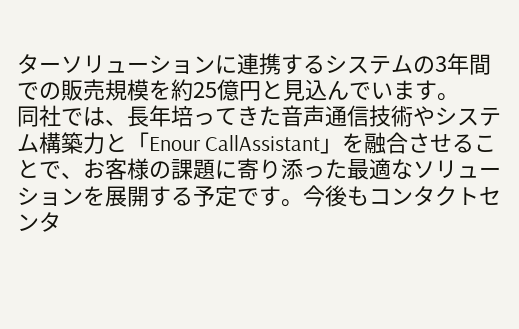ターソリューションに連携するシステムの3年間での販売規模を約25億円と見込んでいます。
同社では、長年培ってきた音声通信技術やシステム構築力と「Enour CallAssistant」を融合させることで、お客様の課題に寄り添った最適なソリューションを展開する予定です。今後もコンタクトセンタ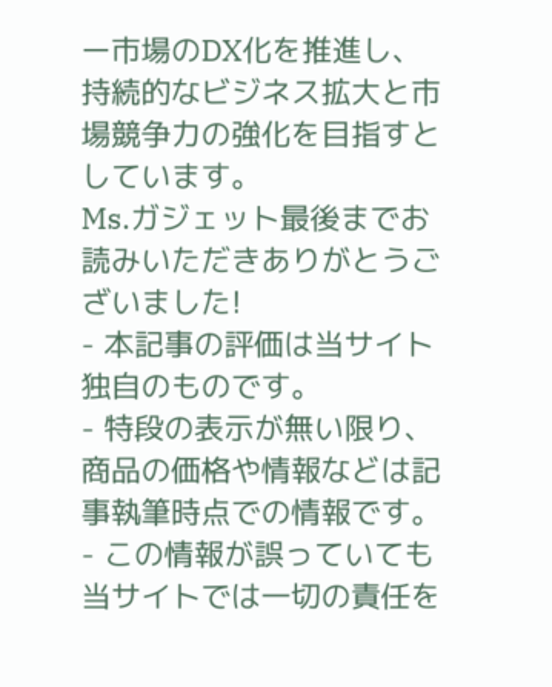ー市場のDX化を推進し、持続的なビジネス拡大と市場競争力の強化を目指すとしています。
Ms.ガジェット最後までお読みいただきありがとうございました!
- 本記事の評価は当サイト独自のものです。
- 特段の表示が無い限り、商品の価格や情報などは記事執筆時点での情報です。
- この情報が誤っていても当サイトでは一切の責任を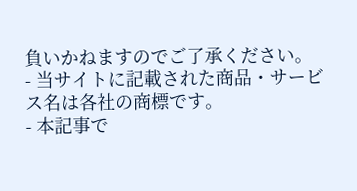負いかねますのでご了承ください。
- 当サイトに記載された商品・サービス名は各社の商標です。
- 本記事で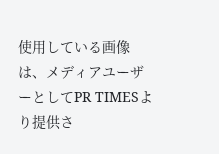使用している画像は、メディアユーザーとしてPR TIMESより提供さ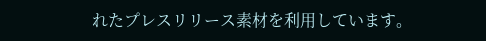れたプレスリリース素材を利用しています。